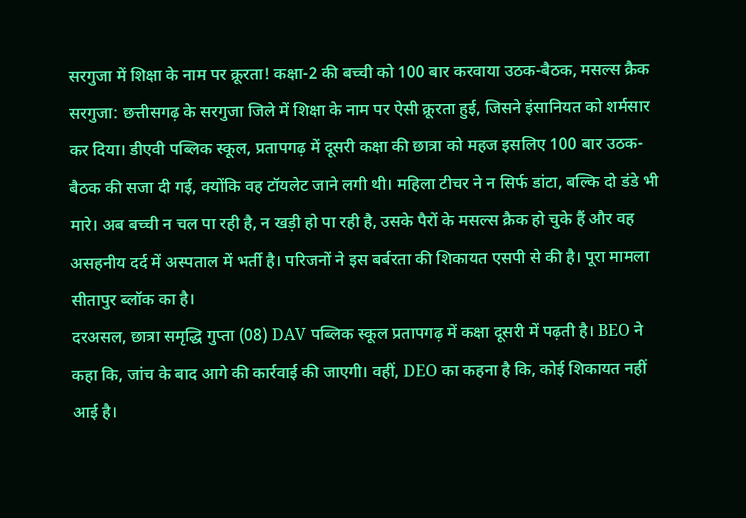सरगुजा में शिक्षा के नाम पर क्रूरता! कक्षा-2 की बच्ची को 100 बार करवाया उठक-बैठक, मसल्स क्रैक
सरगुजा: छत्तीसगढ़ के सरगुजा जिले में शिक्षा के नाम पर ऐसी क्रूरता हुई, जिसने इंसानियत को शर्मसार कर दिया। डीएवी पब्लिक स्कूल, प्रतापगढ़ में दूसरी कक्षा की छात्रा को महज इसलिए 100 बार उठक-बैठक की सजा दी गई, क्योंकि वह टॉयलेट जाने लगी थी। महिला टीचर ने न सिर्फ डांटा, बल्कि दो डंडे भी मारे। अब बच्ची न चल पा रही है, न खड़ी हो पा रही है, उसके पैरों के मसल्स क्रैक हो चुके हैं और वह असहनीय दर्द में अस्पताल में भर्ती है। परिजनों ने इस बर्बरता की शिकायत एसपी से की है। पूरा मामला सीतापुर ब्लॉक का है।
दरअसल, छात्रा समृद्धि गुप्ता (08) DAV पब्लिक स्कूल प्रतापगढ़ में कक्षा दूसरी में पढ़ती है। BEO ने कहा कि, जांच के बाद आगे की कार्रवाई की जाएगी। वहीं, DEO का कहना है कि, कोई शिकायत नहीं आई है।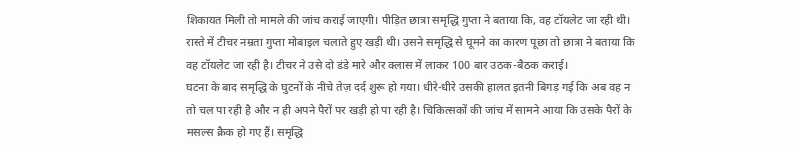शिकायत मिली तो मामले की जांच कराई जाएगी। पीड़ित छात्रा समृद्धि गुप्ता ने बताया कि, वह टॉयलेट जा रही थी। रास्ते में टीचर नम्रता गुप्ता मोबाइल चलाते हुए खड़ी थी। उसने समृद्धि से घूमने का कारण पूछा तो छात्रा ने बताया कि वह टॉयलेट जा रही है। टीचर ने उसे दो डंडे मारे और क्लास में लाकर 100 बार उठक-बैठक कराई।
घटना के बाद समृद्धि के घुटनों के नीचे तेज़ दर्द शुरू हो गया। धीरे-धीरे उसकी हालत इतनी बिगड़ गई कि अब वह न तो चल पा रही है और न ही अपने पैरों पर खड़ी हो पा रही है। चिकित्सकों की जांच में सामने आया कि उसके पैरों के मसल्स क्रैक हो गए हैं। समृद्धि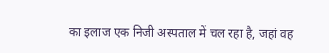का इलाज एक निजी अस्पताल में चल रहा है, जहां वह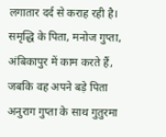लगातार दर्द से कराह रही है। समृद्धि के पिता, मनोज गुप्ता, अंबिकापुर में काम करते हैं, जबकि वह अपने बड़े पिता अनुराग गुप्ता के साथ गुतुरमा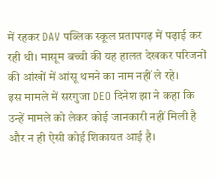में रहकर DAV पब्लिक स्कूल प्रतापगढ़ में पढ़ाई कर रही थी। मासूम बच्ची की यह हालत देखकर परिजनों की आंखों में आंसू थमने का नाम नहीं ले रहे।
इस मामले में सरगुजा DEO दिनेश झा ने कहा कि उन्हें मामले को लेकर कोई जानकारी नहीं मिली है और न ही ऐसी कोई शिकायत आई है।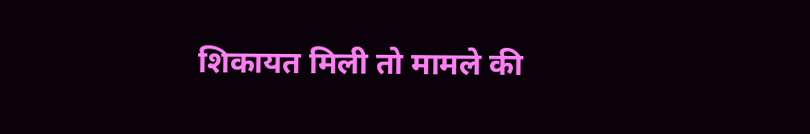शिकायत मिली तो मामले की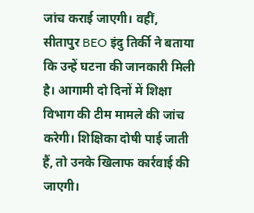जांच कराई जाएगी। वहीं, सीतापुर BEO इंदु तिर्की ने बताया कि उन्हें घटना की जानकारी मिली है। आगामी दो दिनों में शिक्षा विभाग की टीम मामले की जांच करेगी। शिक्षिका दोषी पाई जाती हैं, तो उनके खिलाफ कार्रवाई की जाएगी।